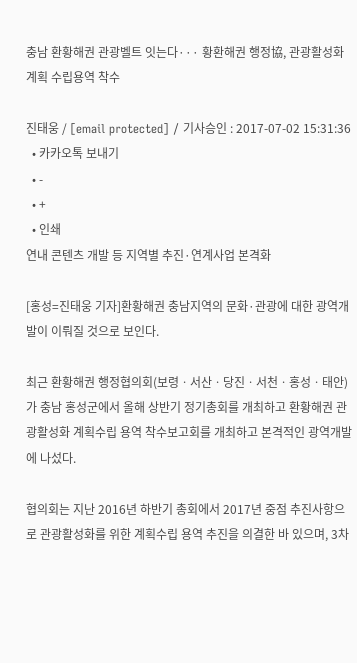충남 환황해권 관광벨트 잇는다··· 황환해권 행정協, 관광활성화 계획 수립용역 착수

진태웅 / [email protected] / 기사승인 : 2017-07-02 15:31:36
  • 카카오톡 보내기
  • -
  • +
  • 인쇄
연내 콘텐츠 개발 등 지역별 추진·연계사업 본격화

[홍성=진태웅 기자]환황해권 충남지역의 문화·관광에 대한 광역개발이 이뤄질 것으로 보인다.

최근 환황해권 행정협의회(보령ㆍ서산ㆍ당진ㆍ서천ㆍ홍성ㆍ태안)가 충남 홍성군에서 올해 상반기 정기총회를 개최하고 환황해권 관광활성화 계획수립 용역 착수보고회를 개최하고 본격적인 광역개발에 나섰다.

협의회는 지난 2016년 하반기 총회에서 2017년 중점 추진사항으로 관광활성화를 위한 계획수립 용역 추진을 의결한 바 있으며, 3차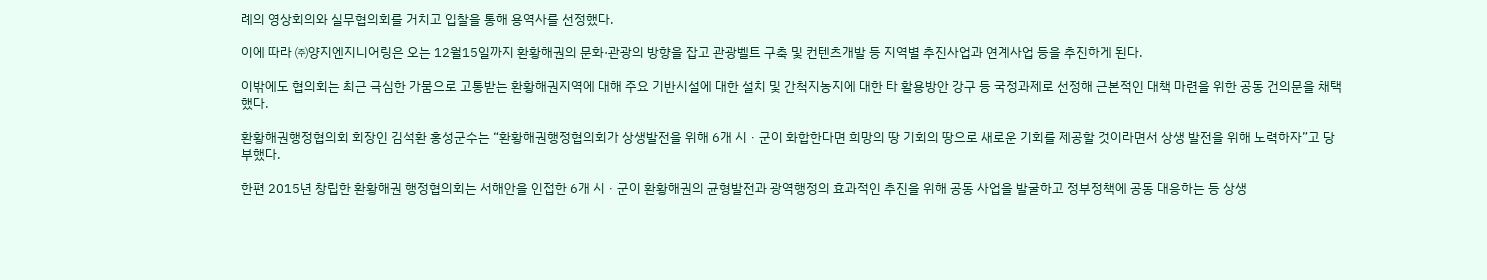례의 영상회의와 실무협의회를 거치고 입찰을 통해 용역사를 선정했다.

이에 따라 ㈜양지엔지니어링은 오는 12월15일까지 환황해권의 문화·관광의 방향을 잡고 관광벨트 구축 및 컨텐츠개발 등 지역별 추진사업과 연계사업 등을 추진하게 된다.

이밖에도 협의회는 최근 극심한 가뭄으로 고통받는 환황해권지역에 대해 주요 기반시설에 대한 설치 및 간척지농지에 대한 타 활용방안 강구 등 국정과제로 선정해 근본적인 대책 마련을 위한 공동 건의문을 채택했다.

환황해권행정협의회 회장인 김석환 홍성군수는 “환황해권행정협의회가 상생발전을 위해 6개 시ㆍ군이 화합한다면 희망의 땅 기회의 땅으로 새로운 기회를 제공할 것이라면서 상생 발전을 위해 노력하자”고 당부했다.

한편 2015년 창립한 환황해권 행정협의회는 서해안을 인접한 6개 시ㆍ군이 환황해권의 균형발전과 광역행정의 효과적인 추진을 위해 공동 사업을 발굴하고 정부정책에 공동 대응하는 등 상생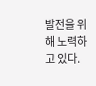발전을 위해 노력하고 있다.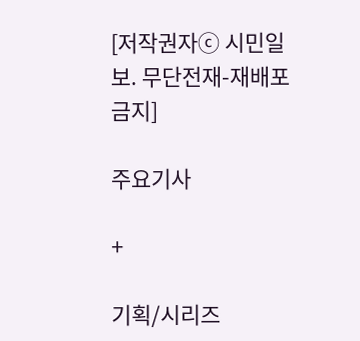[저작권자ⓒ 시민일보. 무단전재-재배포 금지]

주요기사

+

기획/시리즈